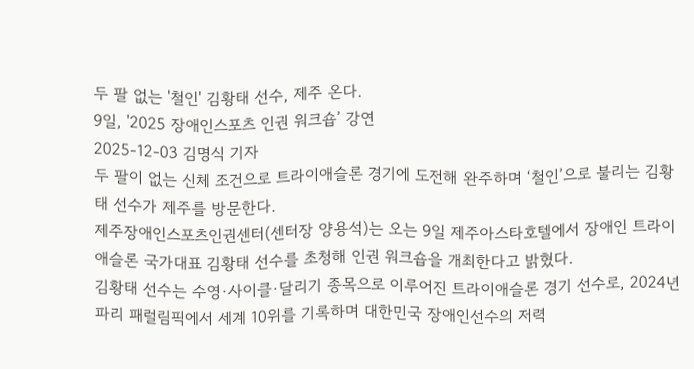두 팔 없는 '철인' 김황태 선수, 제주 온다.
9일, '2025 장애인스포츠 인권 워크숍’ 강연
2025-12-03 김명식 기자
두 팔이 없는 신체 조건으로 트라이애슬론 경기에 도전해 완주하며 ‘철인’으로 불리는 김황태 선수가 제주를 방문한다.
제주장애인스포츠인권센터(센터장 양용석)는 오는 9일 제주아스타호텔에서 장애인 트라이애슬론 국가대표 김황태 선수를 초청해 인권 워크숍을 개최한다고 밝혔다.
김황태 선수는 수영·사이클·달리기 종목으로 이루어진 트라이애슬론 경기 선수로, 2024년 파리 패럴림픽에서 세계 10위를 기록하며 대한민국 장애인선수의 저력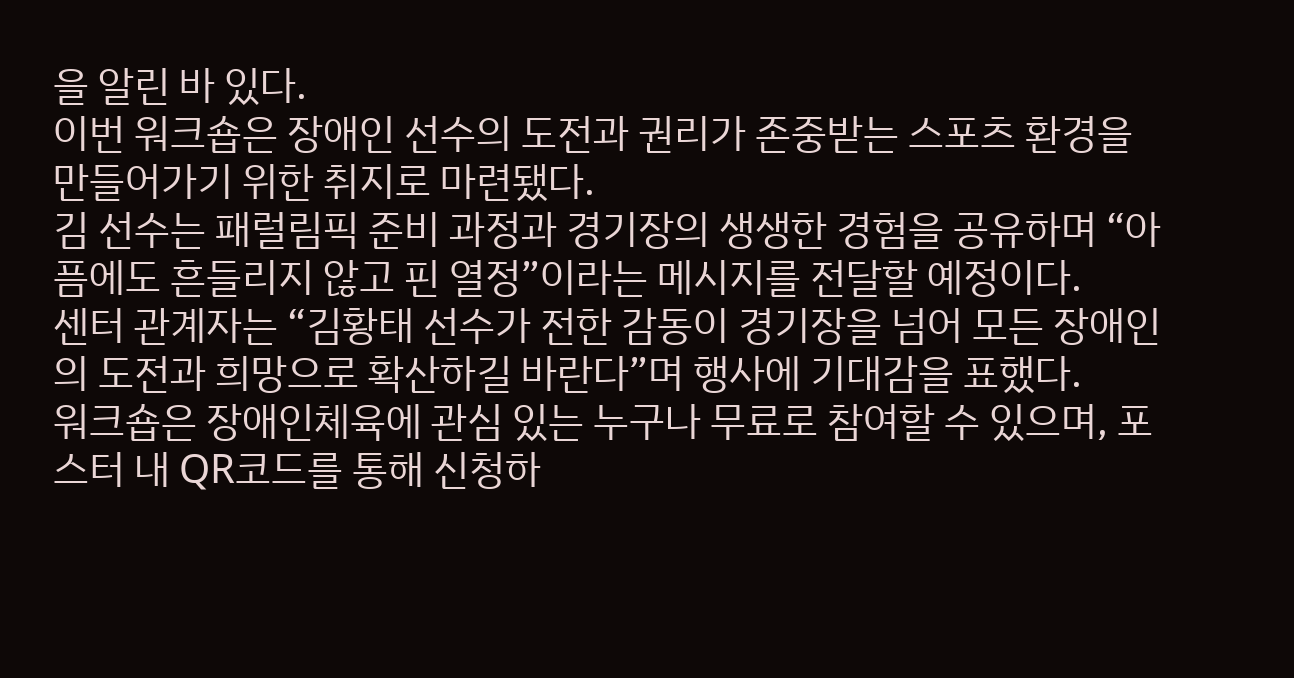을 알린 바 있다.
이번 워크숍은 장애인 선수의 도전과 권리가 존중받는 스포츠 환경을 만들어가기 위한 취지로 마련됐다.
김 선수는 패럴림픽 준비 과정과 경기장의 생생한 경험을 공유하며 “아픔에도 흔들리지 않고 핀 열정”이라는 메시지를 전달할 예정이다.
센터 관계자는 “김황태 선수가 전한 감동이 경기장을 넘어 모든 장애인의 도전과 희망으로 확산하길 바란다”며 행사에 기대감을 표했다.
워크숍은 장애인체육에 관심 있는 누구나 무료로 참여할 수 있으며, 포스터 내 QR코드를 통해 신청하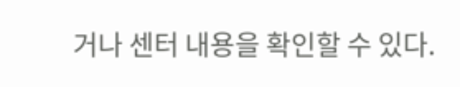거나 센터 내용을 확인할 수 있다.